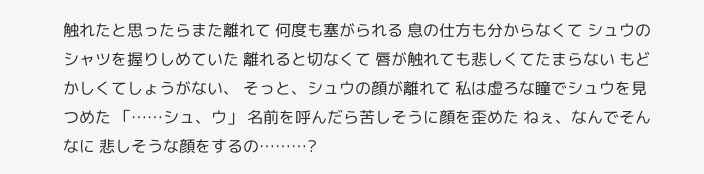触れたと思ったらまた離れて 何度も塞がられる 息の仕方も分からなくて シュウのシャツを握りしめていた 離れると切なくて 唇が触れても悲しくてたまらない もどかしくてしょうがない、 そっと、シュウの顔が離れて 私は虚ろな瞳でシュウを見つめた 「……シュ、ウ」 名前を呼んだら苦しそうに顔を歪めた ねぇ、なんでそんなに 悲しそうな顔をするの………?